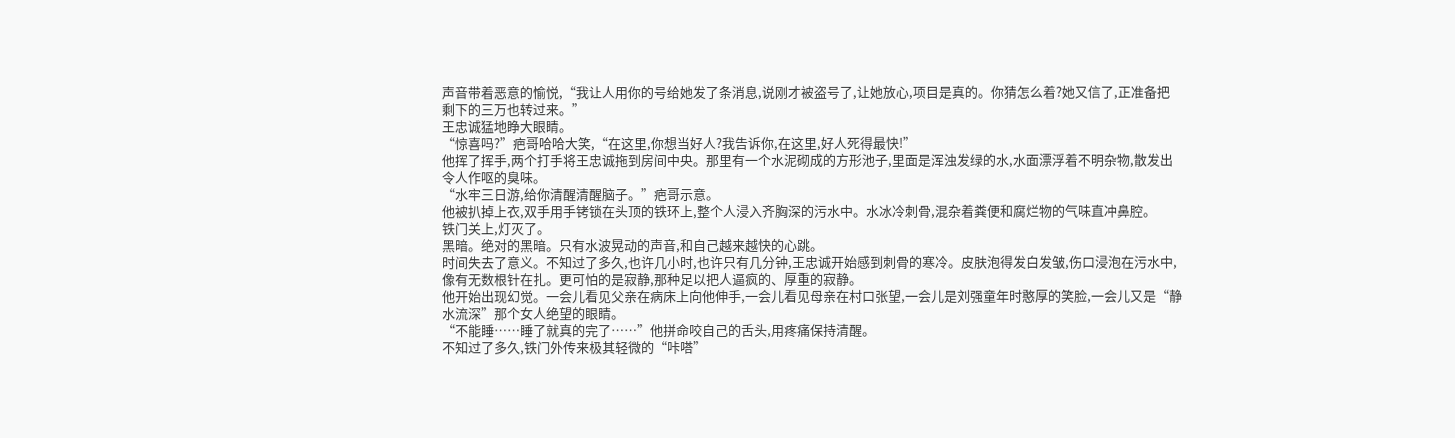声音带着恶意的愉悦,“我让人用你的号给她发了条消息,说刚才被盗号了,让她放心,项目是真的。你猜怎么着?她又信了,正准备把剩下的三万也转过来。”
王忠诚猛地睁大眼睛。
“惊喜吗?”疤哥哈哈大笑,“在这里,你想当好人?我告诉你,在这里,好人死得最快!”
他挥了挥手,两个打手将王忠诚拖到房间中央。那里有一个水泥砌成的方形池子,里面是浑浊发绿的水,水面漂浮着不明杂物,散发出令人作呕的臭味。
“水牢三日游,给你清醒清醒脑子。”疤哥示意。
他被扒掉上衣,双手用手铐锁在头顶的铁环上,整个人浸入齐胸深的污水中。水冰冷刺骨,混杂着粪便和腐烂物的气味直冲鼻腔。
铁门关上,灯灭了。
黑暗。绝对的黑暗。只有水波晃动的声音,和自己越来越快的心跳。
时间失去了意义。不知过了多久,也许几小时,也许只有几分钟,王忠诚开始感到刺骨的寒冷。皮肤泡得发白发皱,伤口浸泡在污水中,像有无数根针在扎。更可怕的是寂静,那种足以把人逼疯的、厚重的寂静。
他开始出现幻觉。一会儿看见父亲在病床上向他伸手,一会儿看见母亲在村口张望,一会儿是刘强童年时憨厚的笑脸,一会儿又是“静水流深”那个女人绝望的眼睛。
“不能睡……睡了就真的完了……”他拼命咬自己的舌头,用疼痛保持清醒。
不知过了多久,铁门外传来极其轻微的“咔嗒”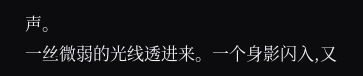声。
一丝微弱的光线透进来。一个身影闪入,又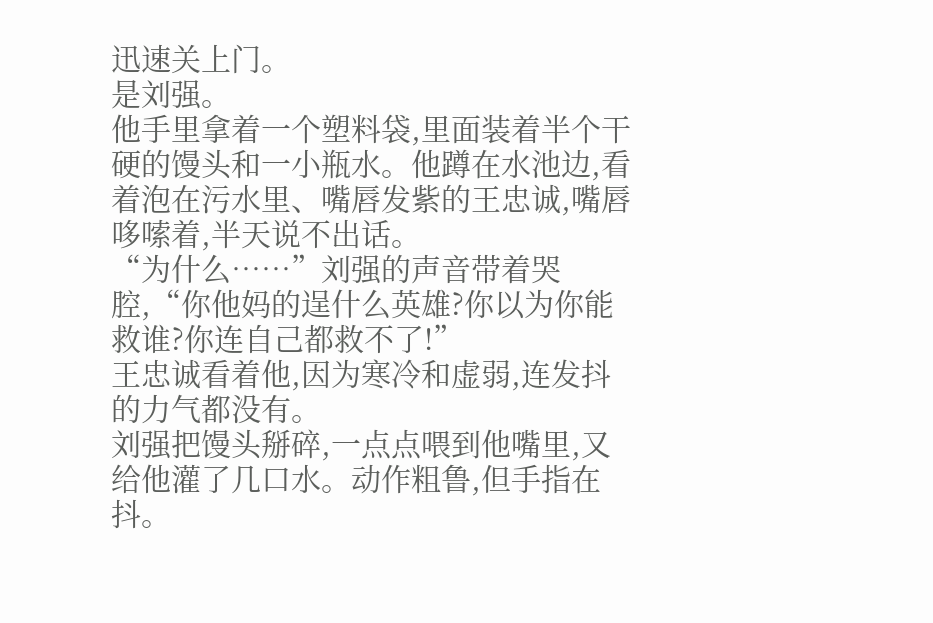迅速关上门。
是刘强。
他手里拿着一个塑料袋,里面装着半个干硬的馒头和一小瓶水。他蹲在水池边,看着泡在污水里、嘴唇发紫的王忠诚,嘴唇哆嗦着,半天说不出话。
“为什么……”刘强的声音带着哭腔,“你他妈的逞什么英雄?你以为你能救谁?你连自己都救不了!”
王忠诚看着他,因为寒冷和虚弱,连发抖的力气都没有。
刘强把馒头掰碎,一点点喂到他嘴里,又给他灌了几口水。动作粗鲁,但手指在抖。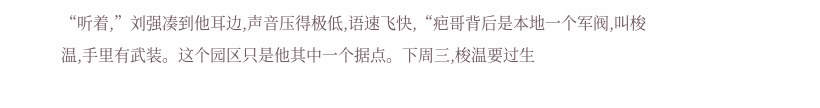“听着,”刘强凑到他耳边,声音压得极低,语速飞快,“疤哥背后是本地一个军阀,叫梭温,手里有武装。这个园区只是他其中一个据点。下周三,梭温要过生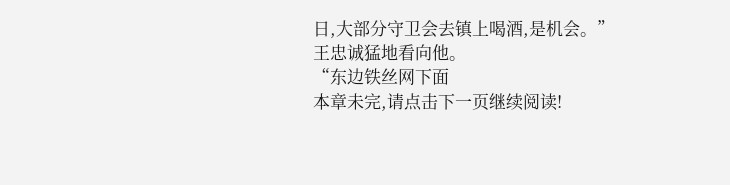日,大部分守卫会去镇上喝酒,是机会。”
王忠诚猛地看向他。
“东边铁丝网下面
本章未完,请点击下一页继续阅读!